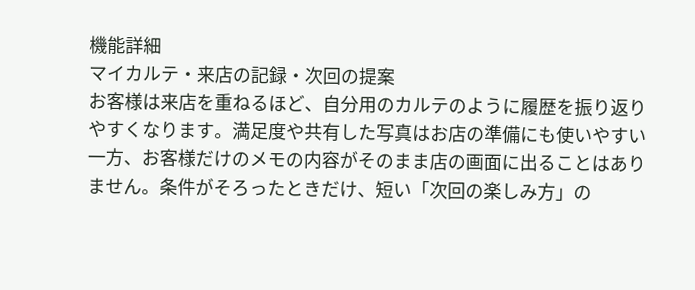機能詳細
マイカルテ・来店の記録・次回の提案
お客様は来店を重ねるほど、自分用のカルテのように履歴を振り返りやすくなります。満足度や共有した写真はお店の準備にも使いやすい一方、お客様だけのメモの内容がそのまま店の画面に出ることはありません。条件がそろったときだけ、短い「次回の楽しみ方」の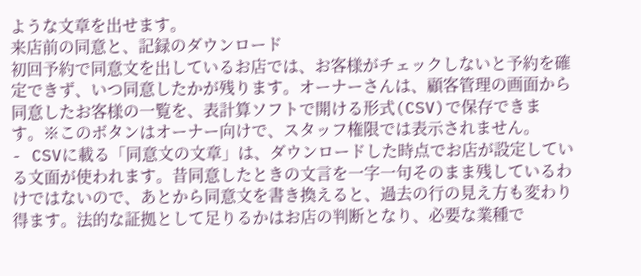ような文章を出せます。
来店前の同意と、記録のダウンロード
初回予約で同意文を出しているお店では、お客様がチェックしないと予約を確定できず、いつ同意したかが残ります。オーナーさんは、顧客管理の画面から同意したお客様の一覧を、表計算ソフトで開ける形式(CSV)で保存できます。※このボタンはオーナー向けで、スタッフ権限では表示されません。
- CSVに載る「同意文の文章」は、ダウンロードした時点でお店が設定している文面が使われます。昔同意したときの文言を一字一句そのまま残しているわけではないので、あとから同意文を書き換えると、過去の行の見え方も変わり得ます。法的な証拠として足りるかはお店の判断となり、必要な業種で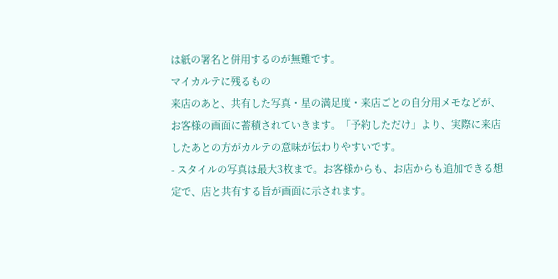は紙の署名と併用するのが無難です。
マイカルテに残るもの
来店のあと、共有した写真・星の満足度・来店ごとの自分用メモなどが、お客様の画面に蓄積されていきます。「予約しただけ」より、実際に来店したあとの方がカルテの意味が伝わりやすいです。
- スタイルの写真は最大3枚まで。お客様からも、お店からも追加できる想定で、店と共有する旨が画面に示されます。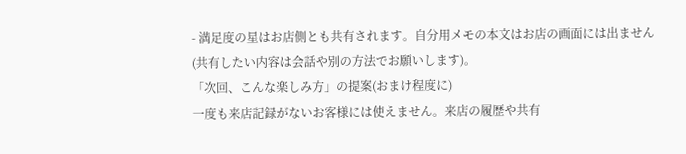- 満足度の星はお店側とも共有されます。自分用メモの本文はお店の画面には出ません(共有したい内容は会話や別の方法でお願いします)。
「次回、こんな楽しみ方」の提案(おまけ程度に)
一度も来店記録がないお客様には使えません。来店の履歴や共有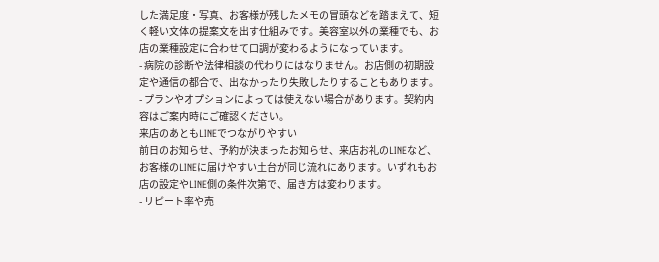した満足度・写真、お客様が残したメモの冒頭などを踏まえて、短く軽い文体の提案文を出す仕組みです。美容室以外の業種でも、お店の業種設定に合わせて口調が変わるようになっています。
- 病院の診断や法律相談の代わりにはなりません。お店側の初期設定や通信の都合で、出なかったり失敗したりすることもあります。
- プランやオプションによっては使えない場合があります。契約内容はご案内時にご確認ください。
来店のあともLINEでつながりやすい
前日のお知らせ、予約が決まったお知らせ、来店お礼のLINEなど、お客様のLINEに届けやすい土台が同じ流れにあります。いずれもお店の設定やLINE側の条件次第で、届き方は変わります。
- リピート率や売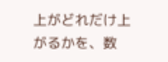上がどれだけ上がるかを、数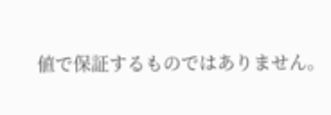値で保証するものではありません。